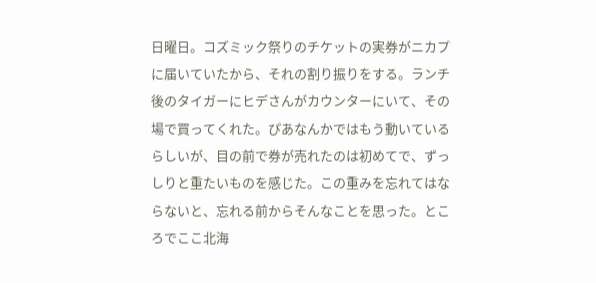日曜日。コズミック祭りのチケットの実券がニカプに届いていたから、それの割り振りをする。ランチ後のタイガーにヒデさんがカウンターにいて、その場で買ってくれた。ぴあなんかではもう動いているらしいが、目の前で券が売れたのは初めてで、ずっしりと重たいものを感じた。この重みを忘れてはならないと、忘れる前からそんなことを思った。ところでここ北海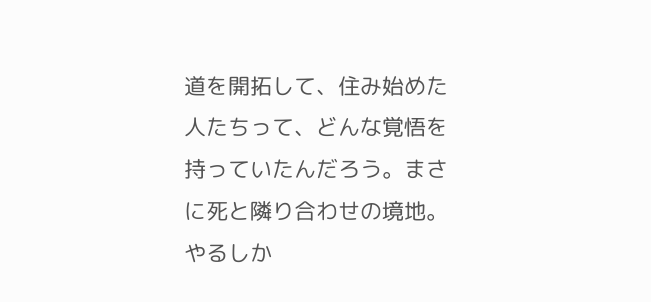道を開拓して、住み始めた人たちって、どんな覚悟を持っていたんだろう。まさに死と隣り合わせの境地。やるしか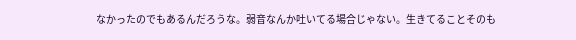なかったのでもあるんだろうな。弱音なんか吐いてる場合じゃない。生きてることそのも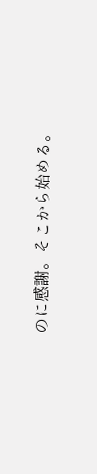のに感謝。そこから始める。